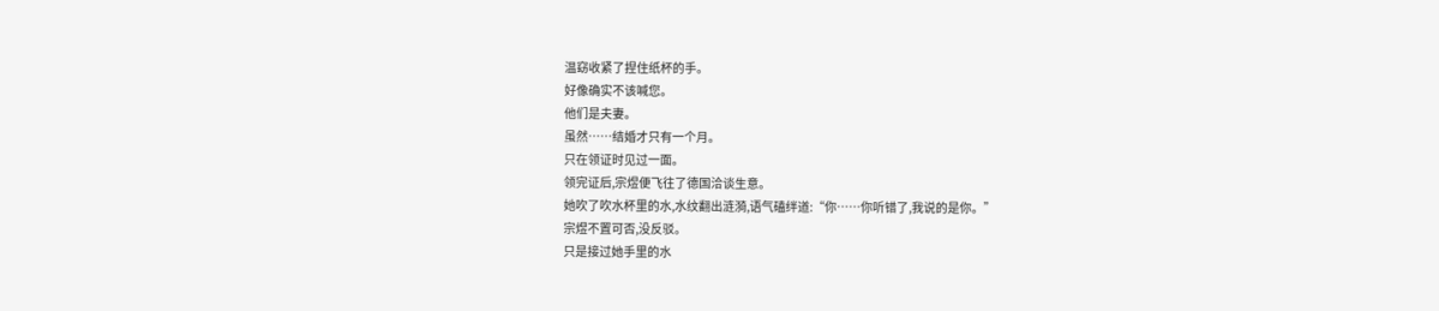温窈收紧了捏住纸杯的手。
好像确实不该喊您。
他们是夫妻。
虽然……结婚才只有一个月。
只在领证时见过一面。
领完证后,宗煜便飞往了德国洽谈生意。
她吹了吹水杯里的水,水纹翻出涟漪,语气磕绊道:“你……你听错了,我说的是你。”
宗煜不置可否,没反驳。
只是接过她手里的水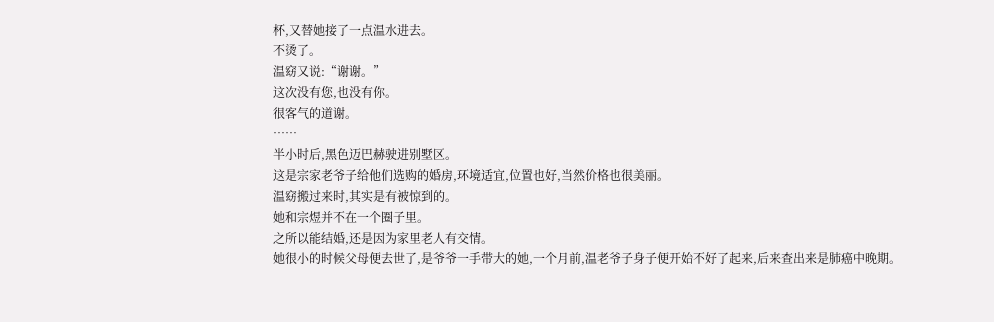杯,又替她接了一点温水进去。
不烫了。
温窈又说:“谢谢。”
这次没有您,也没有你。
很客气的道谢。
……
半小时后,黑色迈巴赫驶进别墅区。
这是宗家老爷子给他们选购的婚房,环境适宜,位置也好,当然价格也很美丽。
温窈搬过来时,其实是有被惊到的。
她和宗煜并不在一个圈子里。
之所以能结婚,还是因为家里老人有交情。
她很小的时候父母便去世了,是爷爷一手带大的她,一个月前,温老爷子身子便开始不好了起来,后来查出来是肺癌中晚期。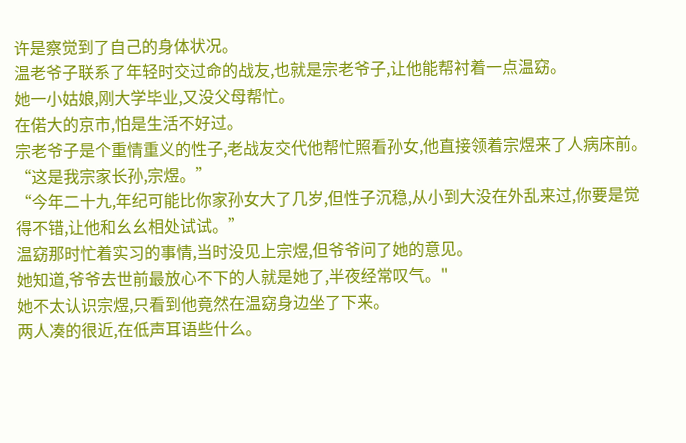许是察觉到了自己的身体状况。
温老爷子联系了年轻时交过命的战友,也就是宗老爷子,让他能帮衬着一点温窈。
她一小姑娘,刚大学毕业,又没父母帮忙。
在偌大的京市,怕是生活不好过。
宗老爷子是个重情重义的性子,老战友交代他帮忙照看孙女,他直接领着宗煜来了人病床前。
“这是我宗家长孙,宗煜。”
“今年二十九,年纪可能比你家孙女大了几岁,但性子沉稳,从小到大没在外乱来过,你要是觉得不错,让他和幺幺相处试试。”
温窈那时忙着实习的事情,当时没见上宗煜,但爷爷问了她的意见。
她知道,爷爷去世前最放心不下的人就是她了,半夜经常叹气。"
她不太认识宗煜,只看到他竟然在温窈身边坐了下来。
两人凑的很近,在低声耳语些什么。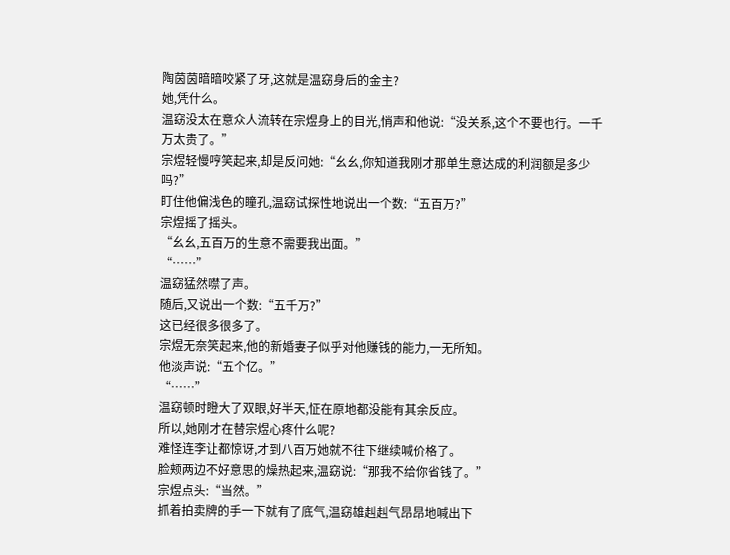陶茵茵暗暗咬紧了牙,这就是温窈身后的金主?
她,凭什么。
温窈没太在意众人流转在宗煜身上的目光,悄声和他说:“没关系,这个不要也行。一千万太贵了。”
宗煜轻慢哼笑起来,却是反问她:“幺幺,你知道我刚才那单生意达成的利润额是多少吗?”
盯住他偏浅色的瞳孔,温窈试探性地说出一个数:“五百万?”
宗煜摇了摇头。
“幺幺,五百万的生意不需要我出面。”
“……”
温窈猛然噤了声。
随后,又说出一个数:“五千万?”
这已经很多很多了。
宗煜无奈笑起来,他的新婚妻子似乎对他赚钱的能力,一无所知。
他淡声说:“五个亿。”
“……”
温窈顿时瞪大了双眼,好半天,怔在原地都没能有其余反应。
所以,她刚才在替宗煜心疼什么呢?
难怪连李让都惊讶,才到八百万她就不往下继续喊价格了。
脸颊两边不好意思的燥热起来,温窈说:“那我不给你省钱了。”
宗煜点头:“当然。”
抓着拍卖牌的手一下就有了底气,温窈雄赳赳气昂昂地喊出下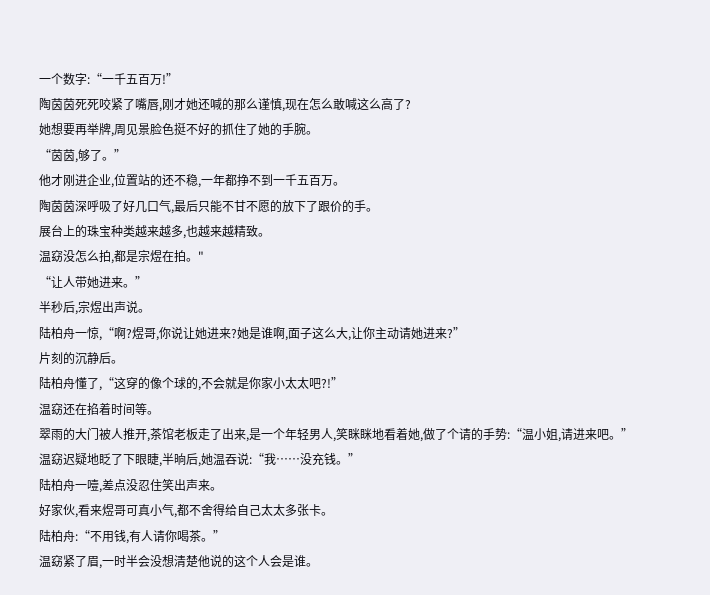一个数字:“一千五百万!”
陶茵茵死死咬紧了嘴唇,刚才她还喊的那么谨慎,现在怎么敢喊这么高了?
她想要再举牌,周见景脸色挺不好的抓住了她的手腕。
“茵茵,够了。”
他才刚进企业,位置站的还不稳,一年都挣不到一千五百万。
陶茵茵深呼吸了好几口气,最后只能不甘不愿的放下了跟价的手。
展台上的珠宝种类越来越多,也越来越精致。
温窈没怎么拍,都是宗煜在拍。"
“让人带她进来。”
半秒后,宗煜出声说。
陆柏舟一惊,“啊?煜哥,你说让她进来?她是谁啊,面子这么大,让你主动请她进来?”
片刻的沉静后。
陆柏舟懂了,“这穿的像个球的,不会就是你家小太太吧?!”
温窈还在掐着时间等。
翠雨的大门被人推开,茶馆老板走了出来,是一个年轻男人,笑眯眯地看着她,做了个请的手势:“温小姐,请进来吧。”
温窈迟疑地眨了下眼睫,半晌后,她温吞说:“我……没充钱。”
陆柏舟一噎,差点没忍住笑出声来。
好家伙,看来煜哥可真小气,都不舍得给自己太太多张卡。
陆柏舟:“不用钱,有人请你喝茶。”
温窈紧了眉,一时半会没想清楚他说的这个人会是谁。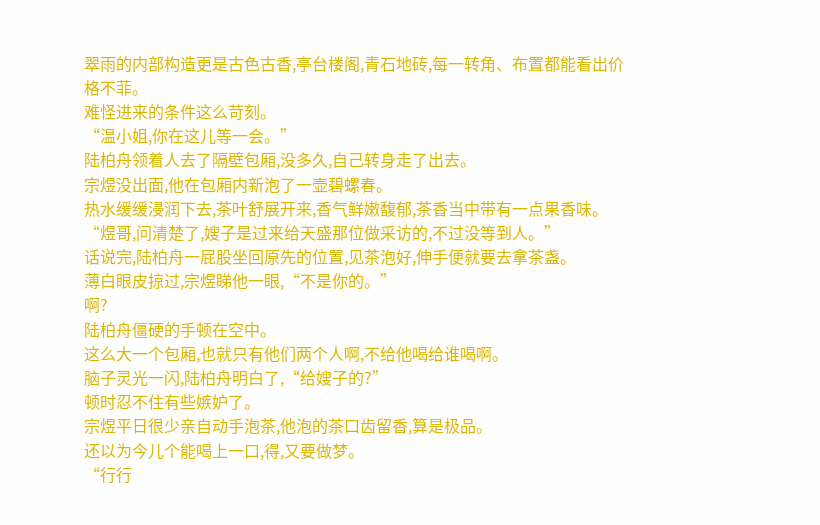翠雨的内部构造更是古色古香,亭台楼阁,青石地砖,每一转角、布置都能看出价格不菲。
难怪进来的条件这么苛刻。
“温小姐,你在这儿等一会。”
陆柏舟领着人去了隔壁包厢,没多久,自己转身走了出去。
宗煜没出面,他在包厢内新泡了一壶碧螺春。
热水缓缓浸润下去,茶叶舒展开来,香气鲜嫩馥郁,茶香当中带有一点果香味。
“煜哥,问清楚了,嫂子是过来给天盛那位做采访的,不过没等到人。”
话说完,陆柏舟一屁股坐回原先的位置,见茶泡好,伸手便就要去拿茶盏。
薄白眼皮掠过,宗煜睇他一眼,“不是你的。”
啊?
陆柏舟僵硬的手顿在空中。
这么大一个包厢,也就只有他们两个人啊,不给他喝给谁喝啊。
脑子灵光一闪,陆柏舟明白了,“给嫂子的?”
顿时忍不住有些嫉妒了。
宗煜平日很少亲自动手泡茶,他泡的茶口齿留香,算是极品。
还以为今儿个能喝上一口,得,又要做梦。
“行行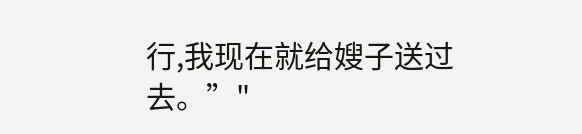行,我现在就给嫂子送过去。”"